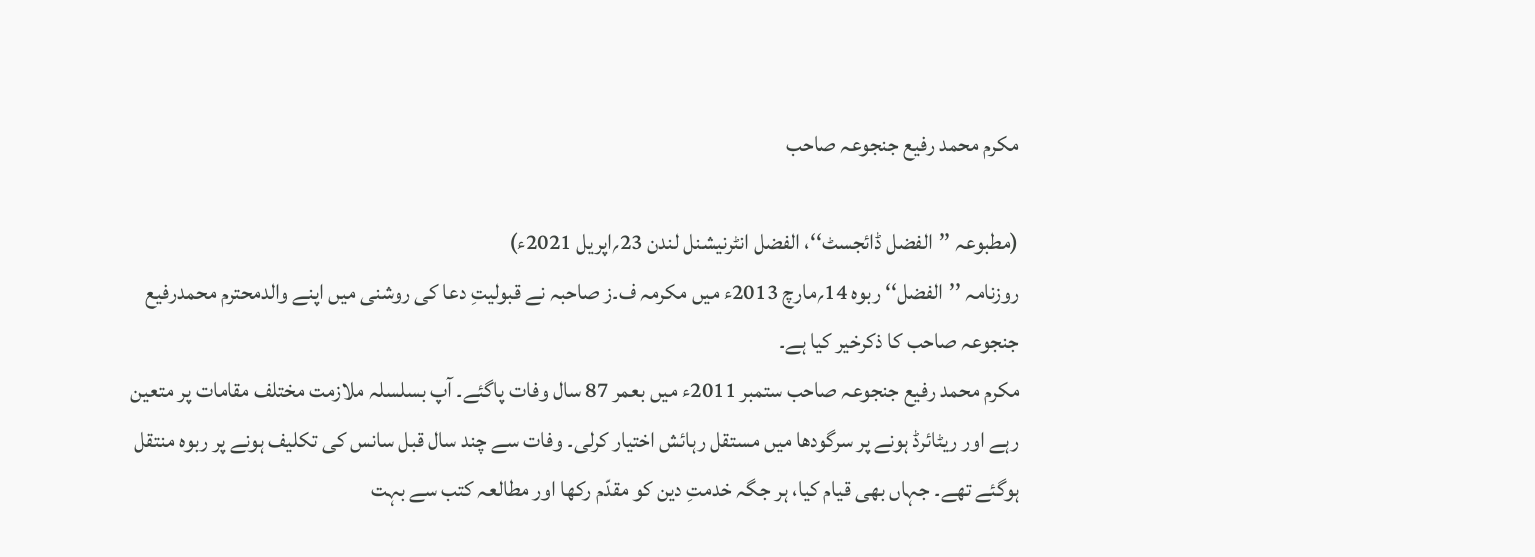مکرم محمد رفیع جنجوعہ صاحب

(مطبوعہ ’’الفضل ڈائجسٹ‘‘، الفضل انٹرنیشنل لندن 23؍اپریل 2021ء)
روزنامہ ’’الفضل‘‘ ربوہ 14؍مارچ 2013ء میں مکرمہ ف۔ز صاحبہ نے قبولیتِ دعا کی روشنی میں اپنے والدمحترم محمدرفیع جنجوعہ صاحب کا ذکرخیر کیا ہے۔
مکرم محمد رفیع جنجوعہ صاحب ستمبر 2011ء میں بعمر 87 سال وفات پاگئے۔ آپ بسلسلہ ملازمت مختلف مقامات پر متعین رہے اور ریٹائرڈ ہونے پر سرگودھا میں مستقل رہائش اختیار کرلی۔ وفات سے چند سال قبل سانس کی تکلیف ہونے پر ربوہ منتقل ہوگئے تھے۔ جہاں بھی قیام کیا، ہر جگہ خدمتِ دین کو مقدّم رکھا اور مطالعہ کتب سے بہت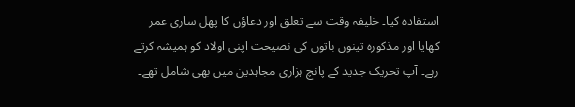استفادہ کیا۔ خلیفہ وقت سے تعلق اور دعاؤں کا پھل ساری عمر کھایا اور مذکورہ تینوں باتوں کی نصیحت اپنی اولاد کو ہمیشہ کرتے رہے۔ آپ تحریک جدید کے پانچ ہزاری مجاہدین میں بھی شامل تھے۔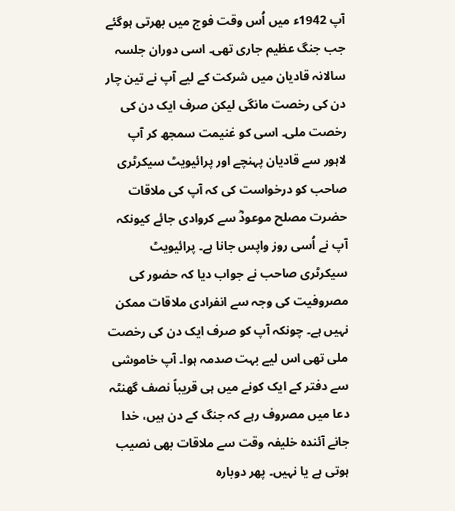آپ 1942ء میں اُس وقت فوج میں بھرتی ہوگئے جب جنگ عظیم جاری تھی۔ اسی دوران جلسہ سالانہ قادیان میں شرکت کے لیے آپ نے تین چار دن کی رخصت مانگی لیکن صرف ایک دن کی رخصت ملی۔ اسی کو غنیمت سمجھ کر آپ لاہور سے قادیان پہنچے اور پرائیویٹ سیکرٹری صاحب کو درخواست کی کہ آپ کی ملاقات حضرت مصلح موعودؓ سے کروادی جائے کیونکہ آپ نے اُسی روز واپس جانا ہے۔ پرائیویٹ سیکرٹری صاحب نے جواب دیا کہ حضور کی مصروفیت کی وجہ سے انفرادی ملاقات ممکن نہیں ہے۔ چونکہ آپ کو صرف ایک دن کی رخصت ملی تھی اس لیے بہت صدمہ ہوا۔ آپ خاموشی سے دفتر کے ایک کونے میں ہی قریباً نصف گھنٹہ دعا میں مصروف رہے کہ جنگ کے دن ہیں، خدا جانے آئندہ خلیفہ وقت سے ملاقات بھی نصیب ہوتی ہے یا نہیں۔ پھر دوبارہ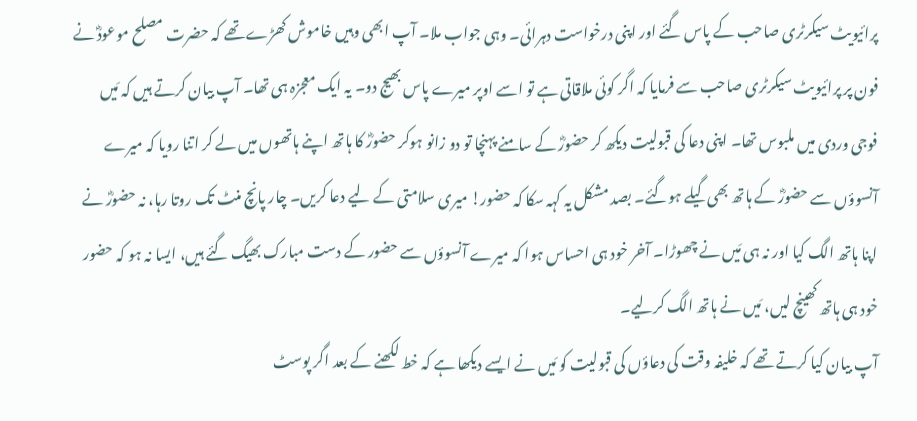پرائیویٹ سیکرٹری صاحب کے پاس گئے اور اپنی درخواست دہرائی۔ وہی جواب ملا۔ آپ ابھی وہیں خاموش کھڑے تھے کہ حضرت مصلح موعودؓ نے فون پر پرائیویٹ سیکرٹری صاحب سے فرمایا کہ اگر کوئی ملاقاتی ہے تو اسے اوپر میرے پاس بھیج دو۔ یہ ایک معجزہ ہی تھا۔ آپ بیان کرتے ہیں کہ مَیں فوجی وردی میں ملبوس تھا۔ اپنی دعا کی قبولیت دیکھ کر حضورؓ کے سامنے پہنچا تو دو زانو ہوکر حضورؓ کا ہاتھ اپنے ہاتھوں میں لے کر اتنا رویا کہ میرے آنسوؤں سے حضورؓ کے ہاتھ بھی گیلے ہوگئے۔ بصد مشکل یہ کہہ سکا کہ حضور! میری سلامتی کے لیے دعا کریں۔ چار پانچ منٹ تک روتا رہا، نہ حضورؓ نے اپنا ہاتھ الگ کیا اور نہ ہی مَیں نے چھوڑا۔ آخر خود ہی احساس ہوا کہ میرے آنسوؤں سے حضور کے دست مبارک بھیگ گئے ہیں، ایسا نہ ہو کہ حضور خود ہی ہاتھ کھینچ لیں، مَیں نے ہاتھ الگ کرلیے۔
آپ بیان کیا کرتے تھے کہ خلیفہ وقت کی دعاؤں کی قبولیت کو مَیں نے ایسے دیکھا ہے کہ خط لکھنے کے بعد اگر پوسٹ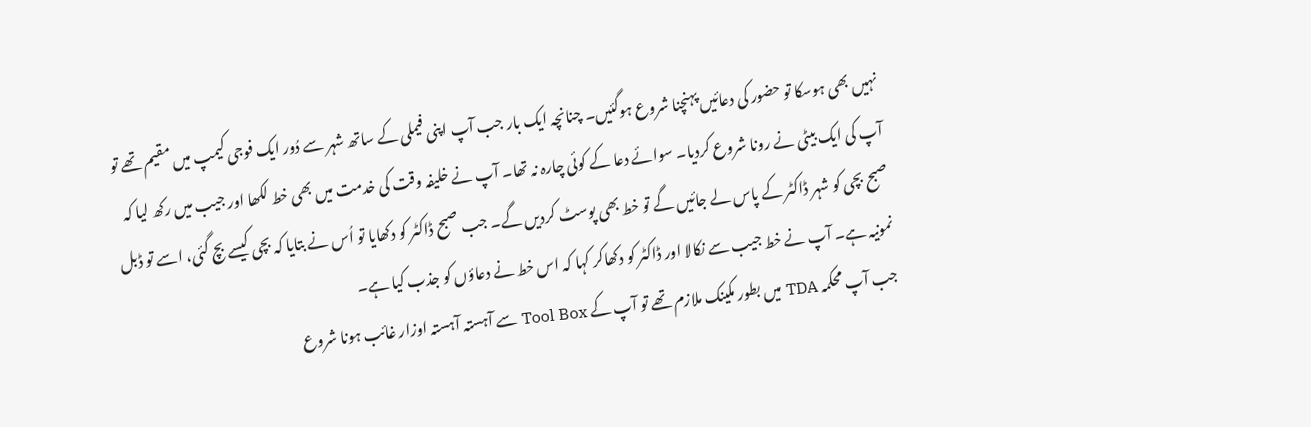نہیں بھی ہوسکا تو حضور کی دعائیں پہنچنا شروع ہوگئیں۔ چنانچہ ایک بار جب آپ اپنی فیملی کے ساتھ شہر سے دُور ایک فوجی کیمپ میں مقیم تھے تو آپ کی ایک بیٹی نے رونا شروع کردیا۔ سوائے دعا کے کوئی چارہ نہ تھا۔ آپ نے خلیفہ وقت کی خدمت میں بھی خط لکھا اور جیب میں رکھ لیا کہ صبح بچی کو شہر ڈاکٹر کے پاس لے جائیں گے تو خط بھی پوسٹ کردیں گے۔ جب صبح ڈاکٹر کو دکھایا تو اُس نے بتایا کہ بچی کیسے بچ گئی، اسے تو ڈبل نمونیہ ہے۔ آپ نے خط جیب سے نکالا اور ڈاکٹر کو دکھاکر کہا کہ اس خط نے دعاؤں کو جذب کیا ہے۔
جب آپ محکمہ TDA میں بطور مکینک ملازم تھے تو آپ کے Tool Box سے آہستہ آہستہ اوزار غائب ہونا شروع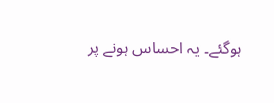ہوگئے۔ یہ احساس ہونے پر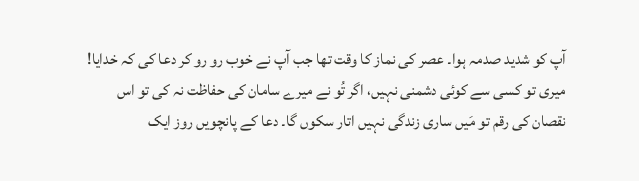آپ کو شدید صدمہ ہوا۔ عصر کی نماز کا وقت تھا جب آپ نے خوب رو رو کر دعا کی کہ خدایا! میری تو کسی سے کوئی دشمنی نہیں، اگر تُو نے میرے سامان کی حفاظت نہ کی تو اس نقصان کی رقم تو مَیں ساری زندگی نہیں اتار سکوں گا۔ دعا کے پانچویں روز ایک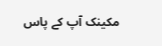مکینک آپ کے پاس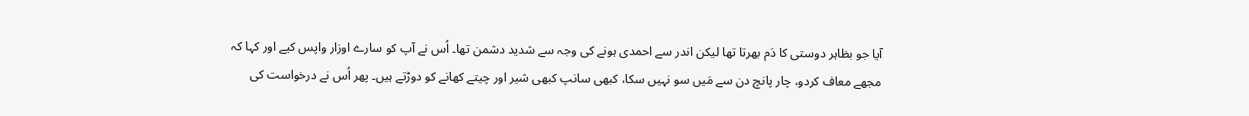آیا جو بظاہر دوستی کا دَم بھرتا تھا لیکن اندر سے احمدی ہونے کی وجہ سے شدید دشمن تھا۔ اُس نے آپ کو سارے اوزار واپس کیے اور کہا کہ مجھے معاف کردو، چار پانچ دن سے مَیں سو نہیں سکا، کبھی سانپ کبھی شیر اور چیتے کھانے کو دوڑتے ہیں۔ پھر اُس نے درخواست کی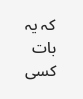کہ یہ بات کسی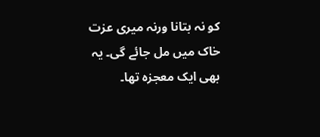کو نہ بتانا ورنہ میری عزت خاک میں مل جائے گی۔ یہ بھی ایک معجزہ تھا۔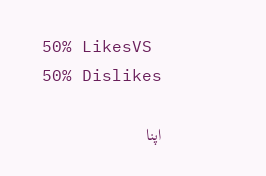50% LikesVS
50% Dislikes

اپنا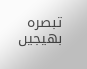تبصرہ بھیجیں